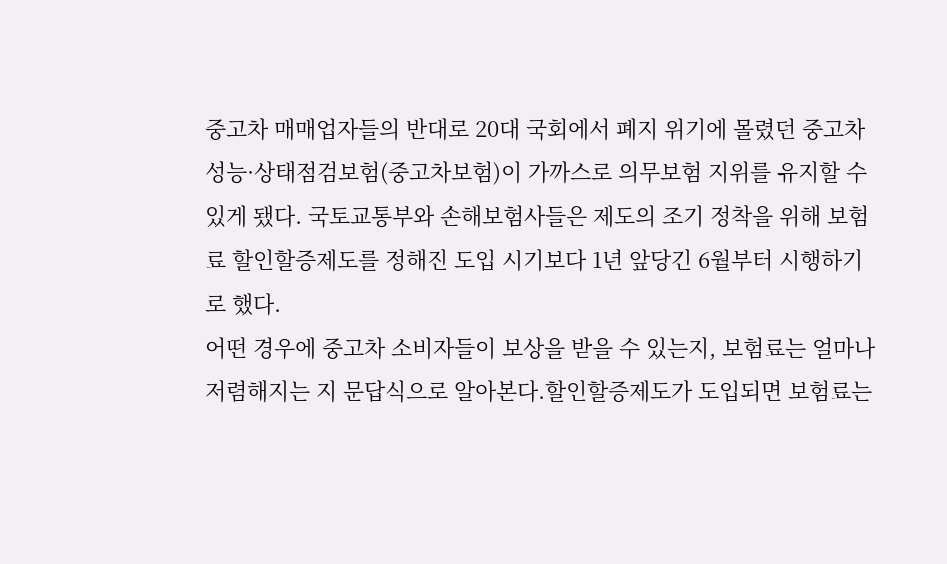중고차 매매업자들의 반대로 20대 국회에서 폐지 위기에 몰렸던 중고차 성능·상태점검보험(중고차보험)이 가까스로 의무보험 지위를 유지할 수 있게 됐다. 국토교통부와 손해보험사들은 제도의 조기 정착을 위해 보험료 할인할증제도를 정해진 도입 시기보다 1년 앞당긴 6월부터 시행하기로 했다.
어떤 경우에 중고차 소비자들이 보상을 받을 수 있는지, 보험료는 얼마나 저렴해지는 지 문답식으로 알아본다.할인할증제도가 도입되면 보험료는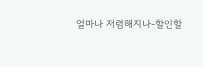얼마나 저렴해지나-할인할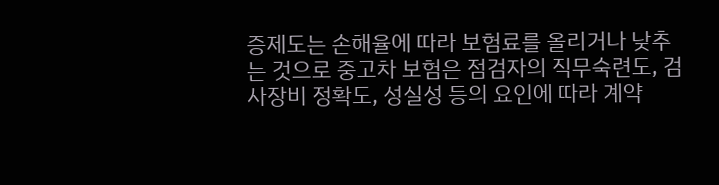증제도는 손해율에 따라 보험료를 올리거나 낮추는 것으로 중고차 보험은 점검자의 직무숙련도, 검사장비 정확도, 성실성 등의 요인에 따라 계약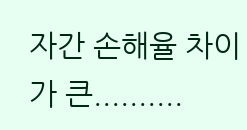자간 손해율 차이가 큰..........